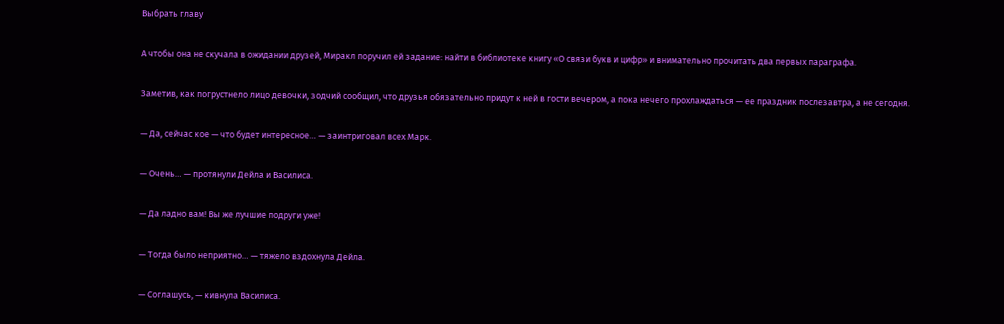Выбрать главу

А чтобы она не скучала в ожидании друзей, Миракл поручил ей задание: найти в библиотеке книгу «О связи букв и цифр» и внимательно прочитать два первых параграфа.

Заметив, как погрустнело лицо девочки, зодчий сообщил, что друзья обязательно придут к ней в гости вечером, а пока нечего прохлаждаться — ее праздник послезавтра, а не сегодня.

— Да, сейчас кое — что будет интересное… — заинтриговал всех Марк.

— Очень… — протянули Дейла и Василиса.

— Да ладно вам! Вы же лучшие подруги уже!

— Тогда было неприятно… — тяжело вздохнула Дейла.

— Соглашусь, — кивнула Василиса.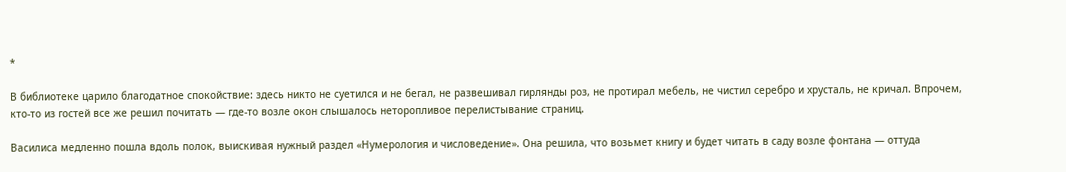*

В библиотеке царило благодатное спокойствие: здесь никто не суетился и не бегал, не развешивал гирлянды роз, не протирал мебель, не чистил серебро и хрусталь, не кричал. Впрочем, кто-то из гостей все же решил почитать — где-то возле окон слышалось неторопливое перелистывание страниц.

Василиса медленно пошла вдоль полок, выискивая нужный раздел «Нумерология и числоведение». Она решила, что возьмет книгу и будет читать в саду возле фонтана — оттуда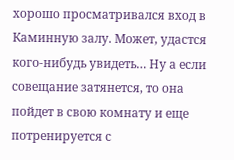хорошо просматривался вход в Каминную залу. Может, удастся кого-нибудь увидеть… Ну а если совещание затянется, то она пойдет в свою комнату и еще потренируется с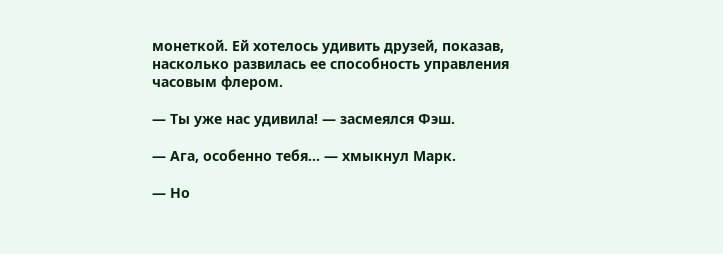монеткой. Ей хотелось удивить друзей, показав, насколько развилась ее способность управления часовым флером.

— Ты уже нас удивила! — засмеялся Фэш.

— Ага, особенно тебя… — хмыкнул Марк.

— Но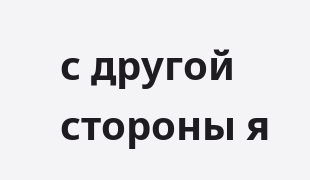с другой стороны я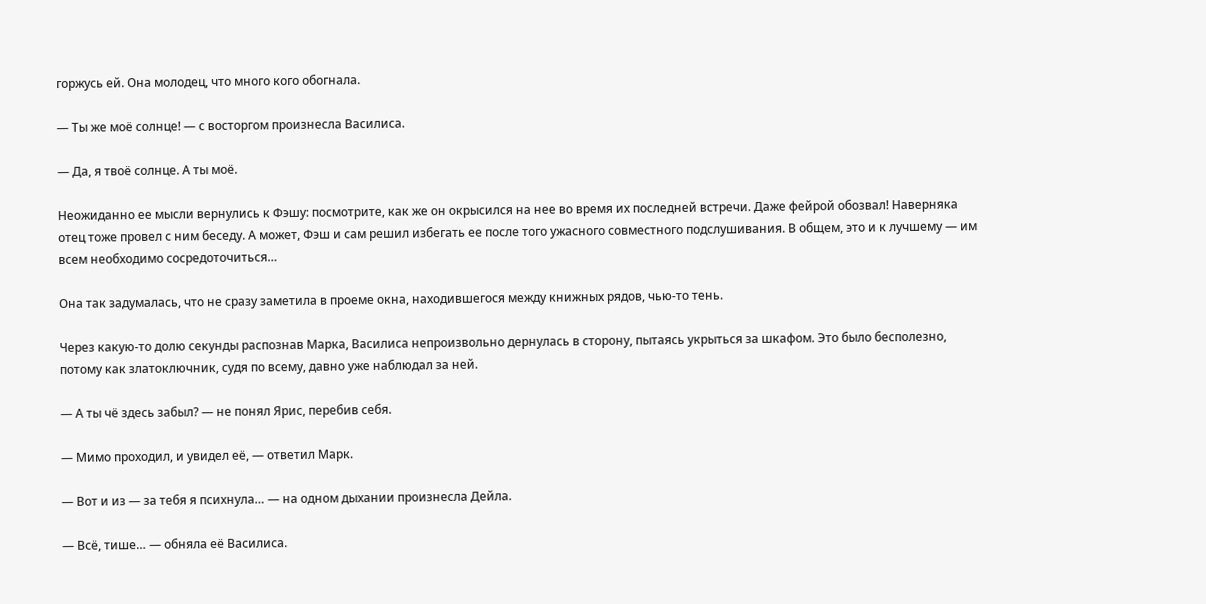горжусь ей. Она молодец, что много кого обогнала.

— Ты же моё солнце! — с восторгом произнесла Василиса.

— Да, я твоё солнце. А ты моё.

Неожиданно ее мысли вернулись к Фэшу: посмотрите, как же он окрысился на нее во время их последней встречи. Даже фейрой обозвал! Наверняка отец тоже провел с ним беседу. А может, Фэш и сам решил избегать ее после того ужасного совместного подслушивания. В общем, это и к лучшему — им всем необходимо сосредоточиться…

Она так задумалась, что не сразу заметила в проеме окна, находившегося между книжных рядов, чью-то тень.

Через какую-то долю секунды распознав Марка, Василиса непроизвольно дернулась в сторону, пытаясь укрыться за шкафом. Это было бесполезно, потому как златоключник, судя по всему, давно уже наблюдал за ней.

— А ты чё здесь забыл? — не понял Ярис, перебив себя.

— Мимо проходил, и увидел её, — ответил Марк.

— Вот и из — за тебя я психнула… — на одном дыхании произнесла Дейла.

— Всё, тише… — обняла её Василиса.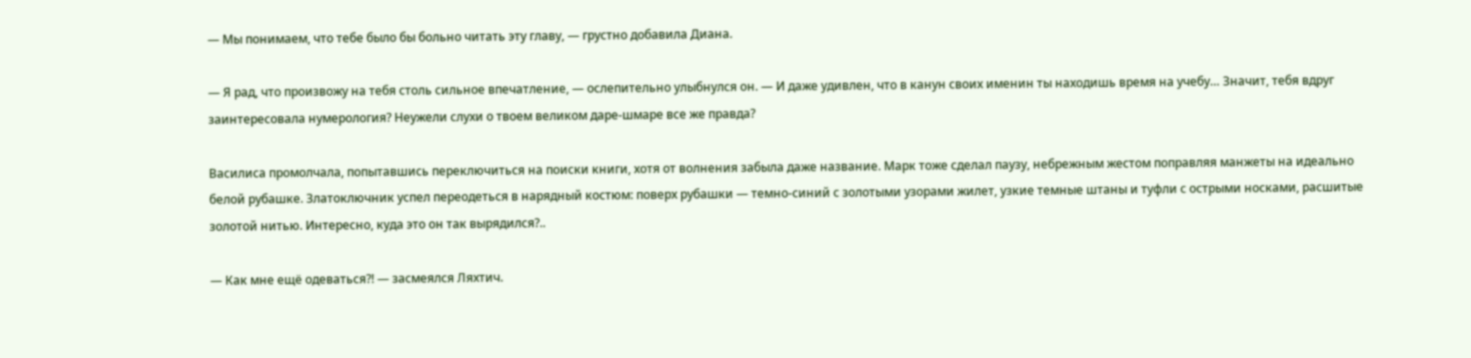— Мы понимаем, что тебе было бы больно читать эту главу, — грустно добавила Диана.

— Я рад, что произвожу на тебя столь сильное впечатление, — ослепительно улыбнулся он. — И даже удивлен, что в канун своих именин ты находишь время на учебу… Значит, тебя вдруг заинтересовала нумерология? Неужели слухи о твоем великом даре-шмаре все же правда?

Василиса промолчала, попытавшись переключиться на поиски книги, хотя от волнения забыла даже название. Марк тоже сделал паузу, небрежным жестом поправляя манжеты на идеально белой рубашке. Златоключник успел переодеться в нарядный костюм: поверх рубашки — темно-синий с золотыми узорами жилет, узкие темные штаны и туфли с острыми носками, расшитые золотой нитью. Интересно, куда это он так вырядился?..

— Как мне ещё одеваться?! — засмеялся Ляхтич.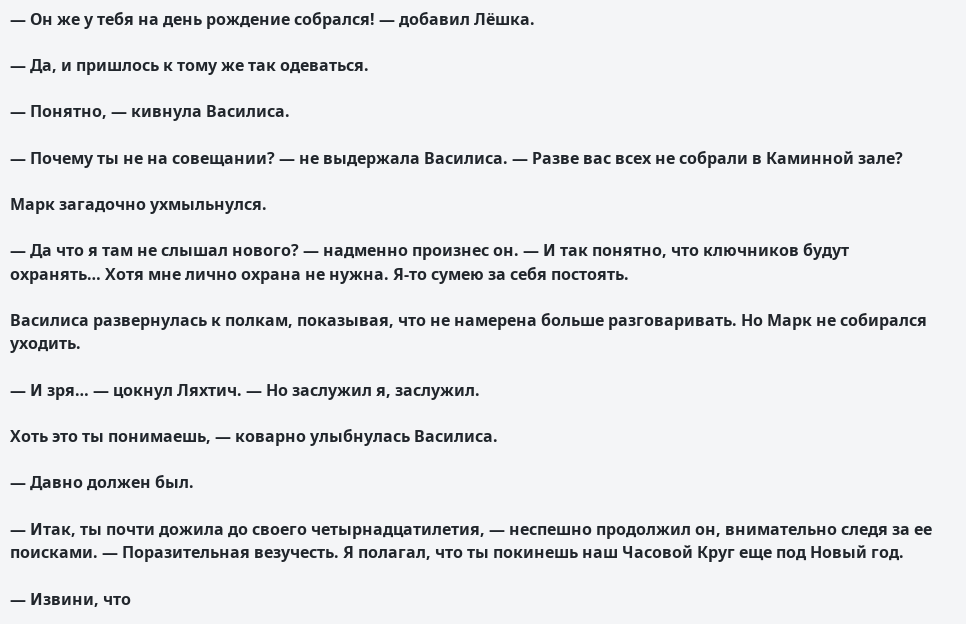— Он же у тебя на день рождение собрался! — добавил Лёшка.

— Да, и пришлось к тому же так одеваться.

— Понятно, — кивнула Василиса.

— Почему ты не на совещании? — не выдержала Василиса. — Разве вас всех не собрали в Каминной зале?

Марк загадочно ухмыльнулся.

— Да что я там не слышал нового? — надменно произнес он. — И так понятно, что ключников будут охранять… Хотя мне лично охрана не нужна. Я-то сумею за себя постоять.

Василиса развернулась к полкам, показывая, что не намерена больше разговаривать. Но Марк не собирался уходить.

— И зря… — цокнул Ляхтич. — Но заслужил я, заслужил.

Хоть это ты понимаешь, — коварно улыбнулась Василиса.

— Давно должен был.

— Итак, ты почти дожила до своего четырнадцатилетия, — неспешно продолжил он, внимательно следя за ее поисками. — Поразительная везучесть. Я полагал, что ты покинешь наш Часовой Круг еще под Новый год.

— Извини, что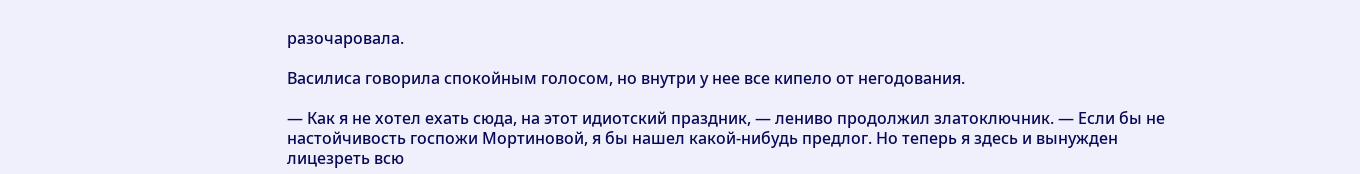разочаровала.

Василиса говорила спокойным голосом, но внутри у нее все кипело от негодования.

— Как я не хотел ехать сюда, на этот идиотский праздник, — лениво продолжил златоключник. — Если бы не настойчивость госпожи Мортиновой, я бы нашел какой-нибудь предлог. Но теперь я здесь и вынужден лицезреть всю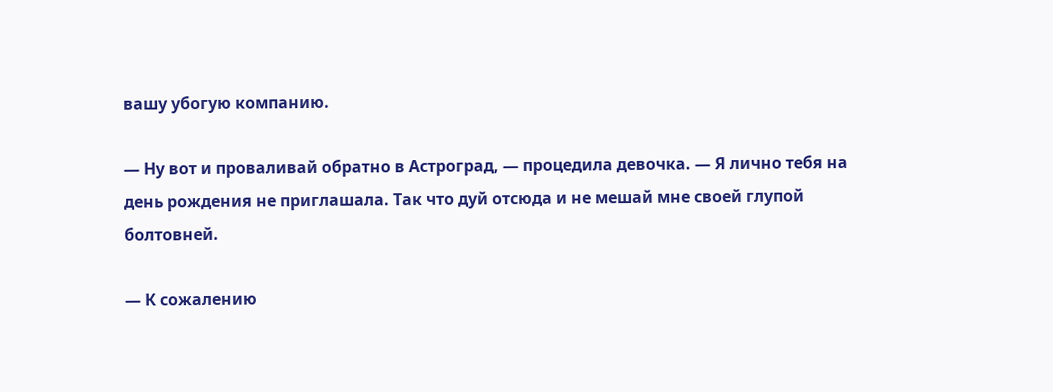вашу убогую компанию.

— Ну вот и проваливай обратно в Астроград, — процедила девочка. — Я лично тебя на день рождения не приглашала. Так что дуй отсюда и не мешай мне своей глупой болтовней.

— К сожалению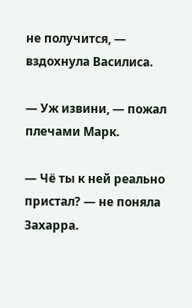не получится, — вздохнула Василиса.

— Уж извини, — пожал плечами Марк.

— Чё ты к ней реально пристал? — не поняла Захарра.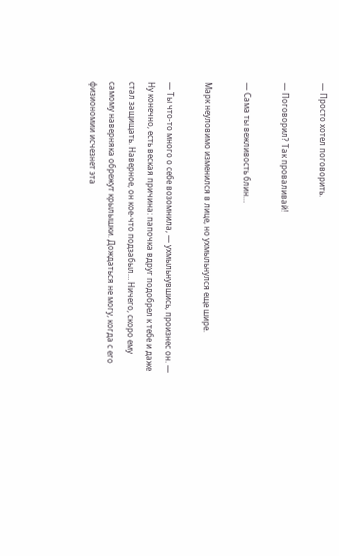— Просто хотел поговорить.

— Поговорил? Так проваливай!

— Сама ты вежливость блин…

Марк неуловимо изменился в лице, но ухмыльнулся еще шире.

— Ты что-то много о себе возомнила, — ухмыльнувшись, произнес он. — Ну конечно, есть веская причина: папочка вдруг подобрел к тебе и даже стал защищать. Наверное, он кое-что подзабыл… Ничего, скоро ему самому наверняка обрежут крылышки. Дождаться не могу, когда с его физиономии исчезнет эта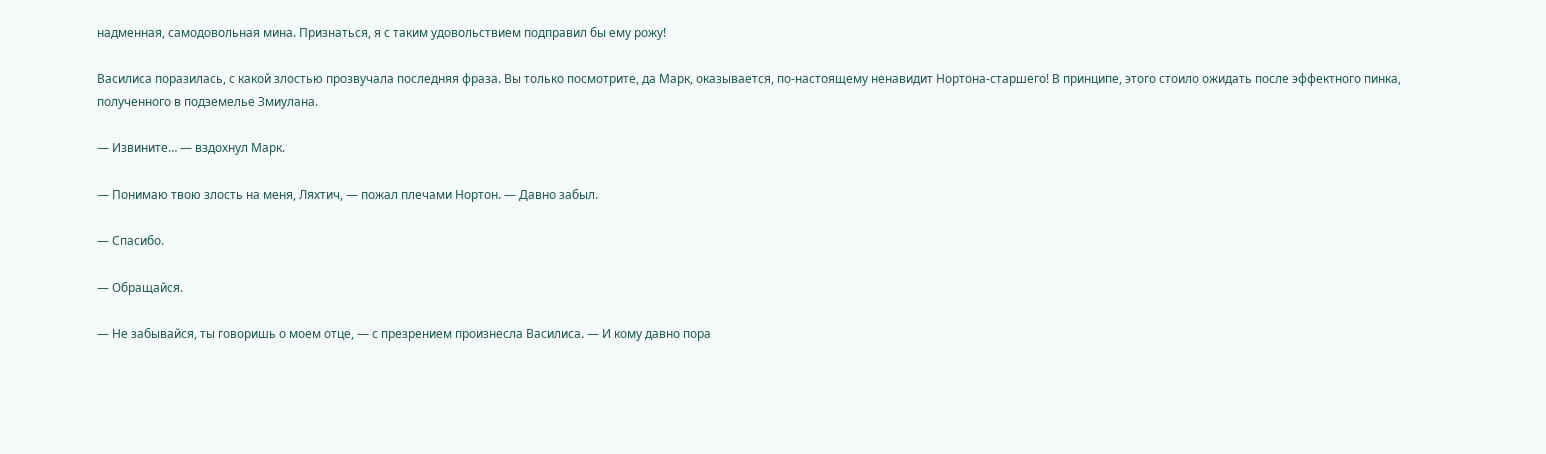надменная, самодовольная мина. Признаться, я с таким удовольствием подправил бы ему рожу!

Василиса поразилась, с какой злостью прозвучала последняя фраза. Вы только посмотрите, да Марк, оказывается, по-настоящему ненавидит Нортона-старшего! В принципе, этого стоило ожидать после эффектного пинка, полученного в подземелье Змиулана.

— Извините… — вздохнул Марк.

— Понимаю твою злость на меня, Ляхтич, — пожал плечами Нортон. — Давно забыл.

— Спасибо.

— Обращайся.

— Не забывайся, ты говоришь о моем отце, — с презрением произнесла Василиса. — И кому давно пора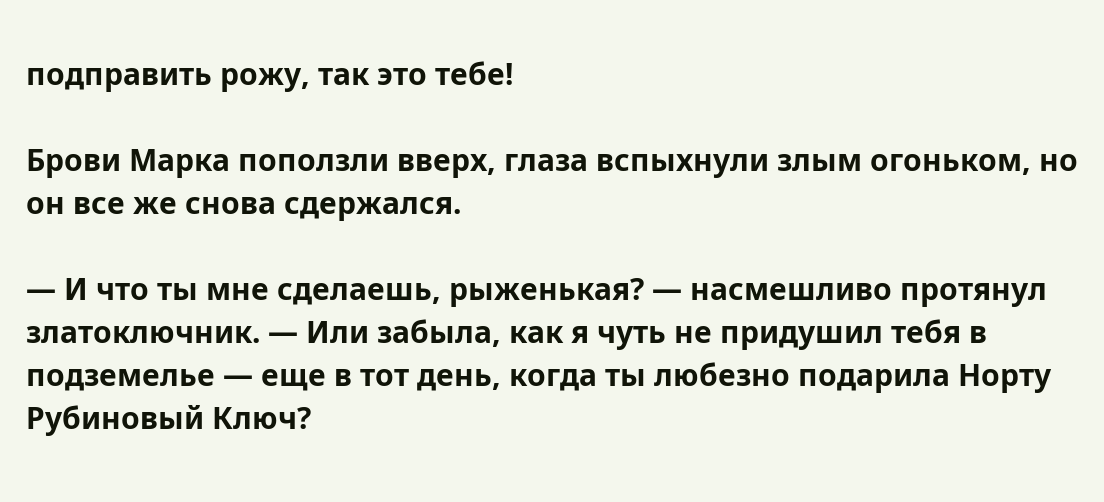подправить рожу, так это тебе!

Брови Марка поползли вверх, глаза вспыхнули злым огоньком, но он все же снова сдержался.

— И что ты мне сделаешь, рыженькая? — насмешливо протянул златоключник. — Или забыла, как я чуть не придушил тебя в подземелье — еще в тот день, когда ты любезно подарила Норту Рубиновый Ключ?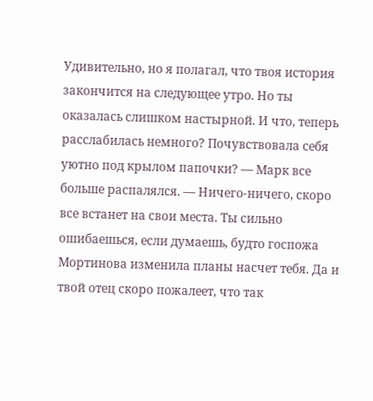Удивительно, но я полагал, что твоя история закончится на следующее утро. Но ты оказалась слишком настырной. И что, теперь расслабилась немного? Почувствовала себя уютно под крылом папочки? — Марк все больше распалялся. — Ничего-ничего, скоро все встанет на свои места. Ты сильно ошибаешься, если думаешь, будто госпожа Мортинова изменила планы насчет тебя. Да и твой отец скоро пожалеет, что так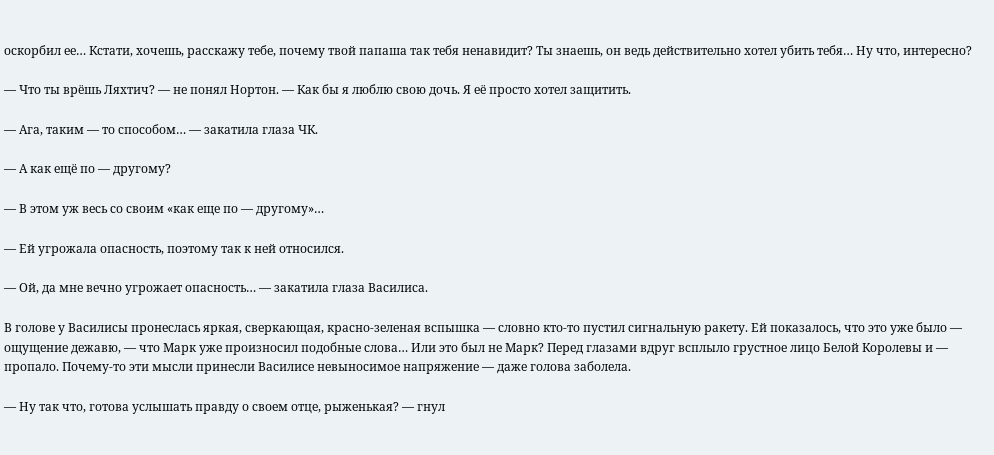оскорбил ее… Кстати, хочешь, расскажу тебе, почему твой папаша так тебя ненавидит? Ты знаешь, он ведь действительно хотел убить тебя… Ну что, интересно?

— Что ты врёшь Ляхтич? — не понял Нортон. — Как бы я люблю свою дочь. Я её просто хотел защитить.

— Ага, таким — то способом… — закатила глаза ЧК.

— А как ещё по — другому?

— В этом уж весь со своим «как еще по — другому»…

— Ей угрожала опасность, поэтому так к ней относился.

— Ой, да мне вечно угрожает опасность… — закатила глаза Василиса.

В голове у Василисы пронеслась яркая, сверкающая, красно-зеленая вспышка — словно кто-то пустил сигнальную ракету. Ей показалось, что это уже было — ощущение дежавю, — что Марк уже произносил подобные слова… Или это был не Марк? Перед глазами вдруг всплыло грустное лицо Белой Королевы и — пропало. Почему-то эти мысли принесли Василисе невыносимое напряжение — даже голова заболела.

— Ну так что, готова услышать правду о своем отце, рыженькая? — гнул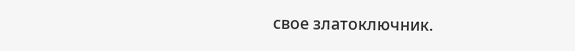свое златоключник.